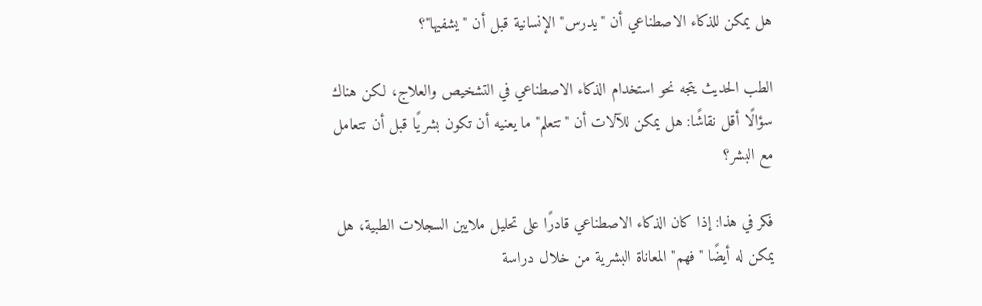هل يمكن للذكاء الاصطناعي أن "يدرس" الإنسانية قبل أن "يشفيها"؟

الطب الحديث يتجه نحو استخدام الذكاء الاصطناعي في التشخيص والعلاج، لكن هناك سؤالًا أقل نقاشًا: هل يمكن للآلات أن "تتعلم" ما يعنيه أن تكون بشريًا قبل أن تتعامل مع البشر؟

فكر في هذا: إذا كان الذكاء الاصطناعي قادرًا على تحليل ملايين السجلات الطبية، هل يمكن له أيضًا "فهم" المعاناة البشرية من خلال دراسة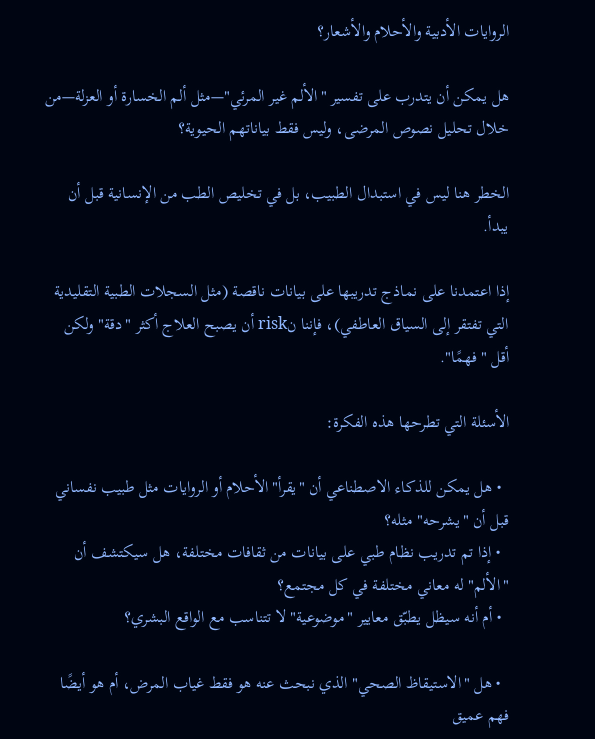الروايات الأدبية والأحلام والأشعار؟

هل يمكن أن يتدرب على تفسير "الألم غير المرئي"—مثل ألم الخسارة أو العزلة—من خلال تحليل نصوص المرضى، وليس فقط بياناتهم الحيوية؟

الخطر هنا ليس في استبدال الطبيب، بل في تخليص الطب من الإنسانية قبل أن يبدأ.

إذا اعتمدنا على نماذج تدريبها على بيانات ناقصة (مثل السجلات الطبية التقليدية التي تفتقر إلى السياق العاطفي)، فإننا نrisk أن يصبح العلاج أكثر "دقة" ولكن أقل "فهمًا".

الأسئلة التي تطرحها هذه الفكرة:

  • هل يمكن للذكاء الاصطناعي أن "يقرأ" الأحلام أو الروايات مثل طبيب نفساني قبل أن "يشرحه" مثله؟
  • إذا تم تدريب نظام طبي على بيانات من ثقافات مختلفة، هل سيكتشف أن "الألم" له معاني مختلفة في كل مجتمع؟
  • أم أنه سيظل يطبّق معايير "موضوعية" لا تتناسب مع الواقع البشري؟

  • هل "الاستيقاظ الصحي" الذي نبحث عنه هو فقط غياب المرض، أم هو أيضًا فهم عميق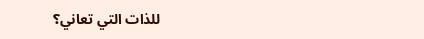للذات التي تعاني؟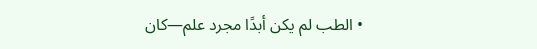• الطب لم يكن أبدًا مجرد علم—كان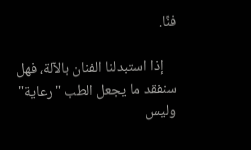فنًا.

    إذا استبدلنا الفنان بالآلة، فهل سنفقد ما يجعل الطب "رعاية" وليس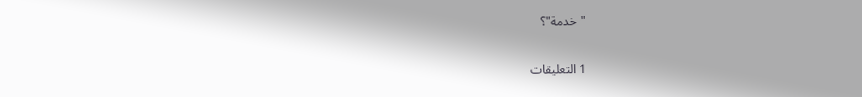"خدمة"؟

1 التعليقات